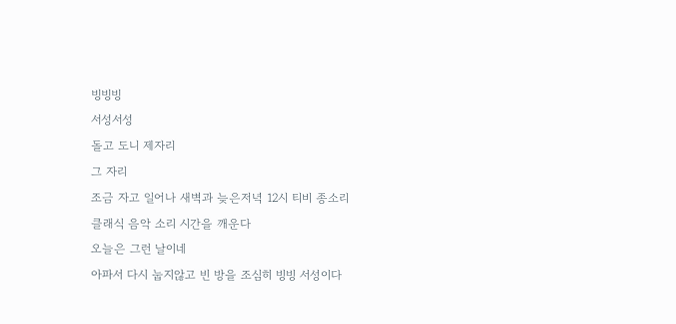빙빙빙
서성서성
돌고 도니 제자리
그 자리
조금 자고 일어나 새벽과 늦은저녁 12시 티비 종소리
클래식 음악 소리 시간을 깨운다
오늘은 그런 날이네
아파서 다시 눕지않고 빈 방을 조심히 빙빙 서성이다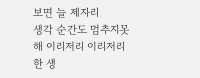보면 늘 제자리
생각 순간도 멈추지못해 이리저리 이리저리
한 생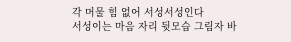각 머물 힘 없어 서성서성인다
서성이는 마음 자리 뒷모습 그림자 바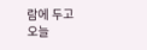람에 두고
오늘